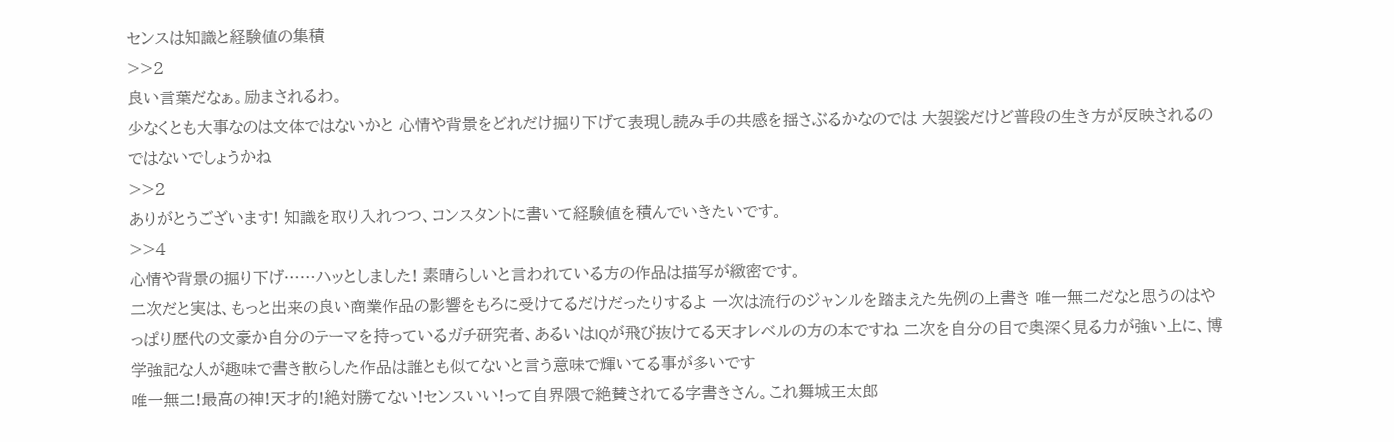センスは知識と経験値の集積
>>2
良い言葉だなぁ。励まされるわ。
少なくとも大事なのは文体ではないかと 心情や背景をどれだけ掘り下げて表現し読み手の共感を揺さぶるかなのでは 大袈裟だけど普段の生き方が反映されるのではないでしょうかね
>>2
ありがとうございます! 知識を取り入れつつ、コンスタントに書いて経験値を積んでいきたいです。
>>4
心情や背景の掘り下げ……ハッとしました! 素晴らしいと言われている方の作品は描写が緻密です。
二次だと実は、もっと出来の良い商業作品の影響をもろに受けてるだけだったりするよ 一次は流行のジャンルを踏まえた先例の上書き 唯一無二だなと思うのはやっぱり歴代の文豪か自分のテーマを持っているガチ研究者、あるいはIQが飛び抜けてる天才レベルの方の本ですね 二次を自分の目で奥深く見る力が強い上に、博学強記な人が趣味で書き散らした作品は誰とも似てないと言う意味で輝いてる事が多いです
唯一無二!最高の神!天才的!絶対勝てない!センスいい!って自界隈で絶賛されてる字書きさん。これ舞城王太郎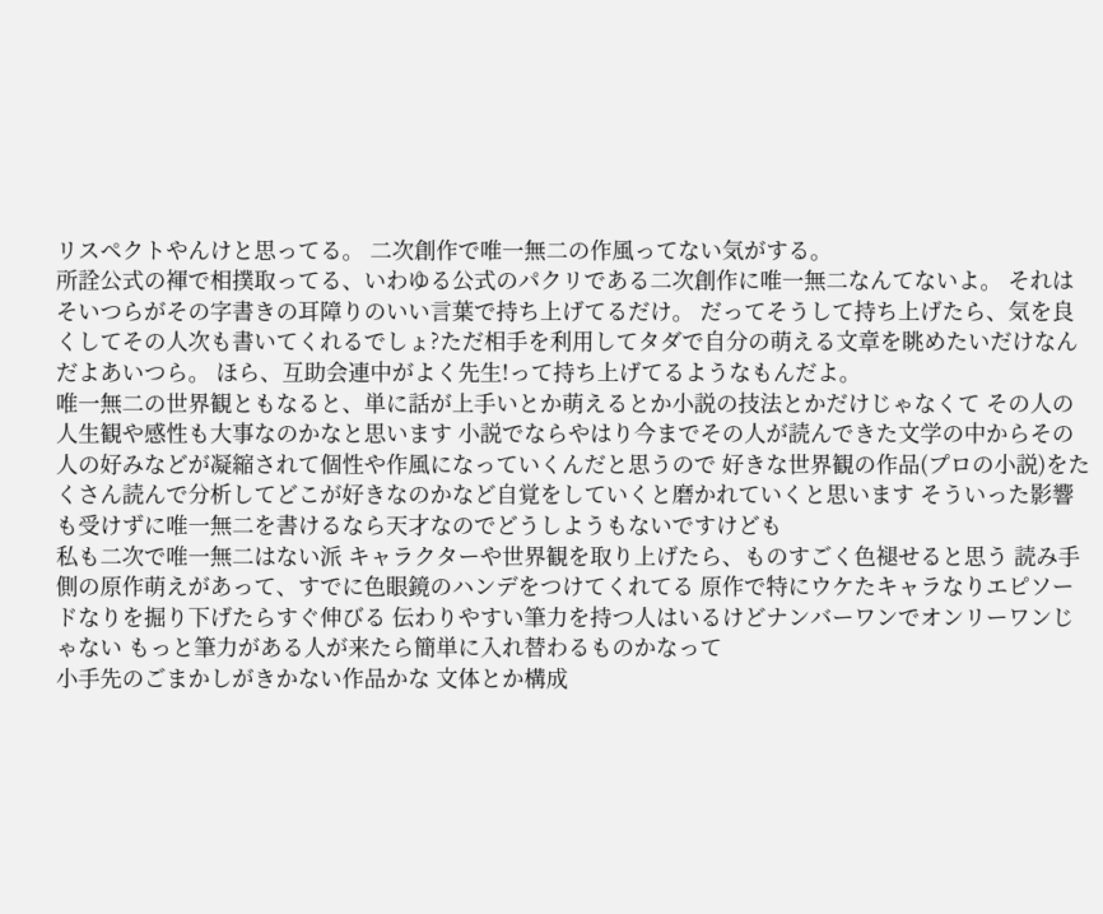リスペクトやんけと思ってる。 二次創作で唯一無二の作風ってない気がする。
所詮公式の褌で相撲取ってる、いわゆる公式のパクリである二次創作に唯一無二なんてないよ。 それはそいつらがその字書きの耳障りのいい言葉で持ち上げてるだけ。 だってそうして持ち上げたら、気を良くしてその人次も書いてくれるでしょ?ただ相手を利用してタダで自分の萌える文章を眺めたいだけなんだよあいつら。 ほら、互助会連中がよく先生!って持ち上げてるようなもんだよ。
唯一無二の世界観ともなると、単に話が上手いとか萌えるとか小説の技法とかだけじゃなくて その人の人生観や感性も大事なのかなと思います 小説でならやはり今までその人が読んできた文学の中からその人の好みなどが凝縮されて個性や作風になっていくんだと思うので 好きな世界観の作品(プロの小説)をたくさん読んで分析してどこが好きなのかなど自覚をしていくと磨かれていくと思います そういった影響も受けずに唯一無二を書けるなら天才なのでどうしようもないですけども
私も二次で唯一無二はない派 キャラクターや世界観を取り上げたら、ものすごく色褪せると思う 読み手側の原作萌えがあって、すでに色眼鏡のハンデをつけてくれてる 原作で特にウケたキャラなりエピソードなりを掘り下げたらすぐ伸びる 伝わりやすい筆力を持つ人はいるけどナンバーワンでオンリーワンじゃない もっと筆力がある人が来たら簡単に入れ替わるものかなって
小手先のごまかしがきかない作品かな 文体とか構成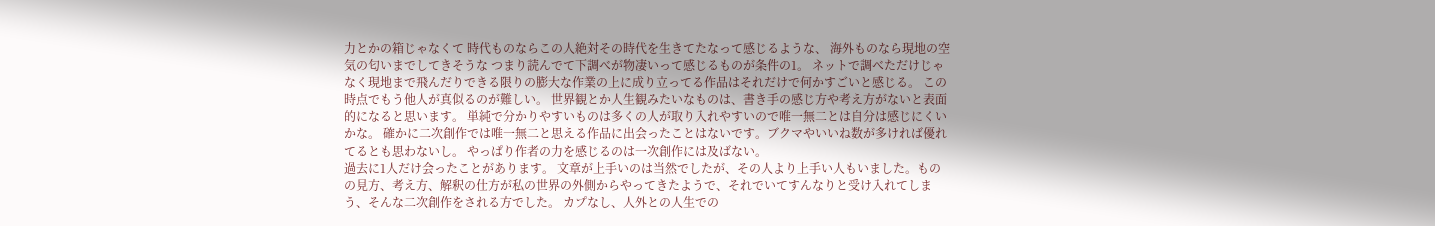力とかの箱じゃなくて 時代ものならこの人絶対その時代を生きてたなって感じるような、 海外ものなら現地の空気の匂いまでしてきそうな つまり読んでて下調べが物凄いって感じるものが条件の1。 ネットで調べただけじゃなく現地まで飛んだりできる限りの膨大な作業の上に成り立ってる作品はそれだけで何かすごいと感じる。 この時点でもう他人が真似るのが難しい。 世界観とか人生観みたいなものは、書き手の感じ方や考え方がないと表面的になると思います。 単純で分かりやすいものは多くの人が取り入れやすいので唯一無二とは自分は感じにくいかな。 確かに二次創作では唯一無二と思える作品に出会ったことはないです。ブクマやいいね数が多ければ優れてるとも思わないし。 やっぱり作者の力を感じるのは一次創作には及ばない。
過去に1人だけ会ったことがあります。 文章が上手いのは当然でしたが、その人より上手い人もいました。ものの見方、考え方、解釈の仕方が私の世界の外側からやってきたようで、それでいてすんなりと受け入れてしまう、そんな二次創作をされる方でした。 カプなし、人外との人生での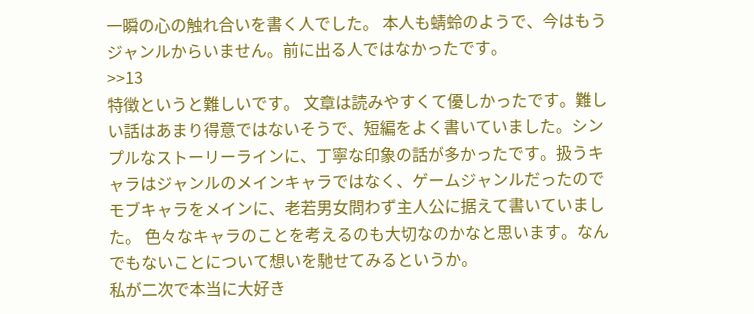一瞬の心の触れ合いを書く人でした。 本人も蜻蛉のようで、今はもうジャンルからいません。前に出る人ではなかったです。
>>13
特徴というと難しいです。 文章は読みやすくて優しかったです。難しい話はあまり得意ではないそうで、短編をよく書いていました。シンプルなストーリーラインに、丁寧な印象の話が多かったです。扱うキャラはジャンルのメインキャラではなく、ゲームジャンルだったのでモブキャラをメインに、老若男女問わず主人公に据えて書いていました。 色々なキャラのことを考えるのも大切なのかなと思います。なんでもないことについて想いを馳せてみるというか。
私が二次で本当に大好き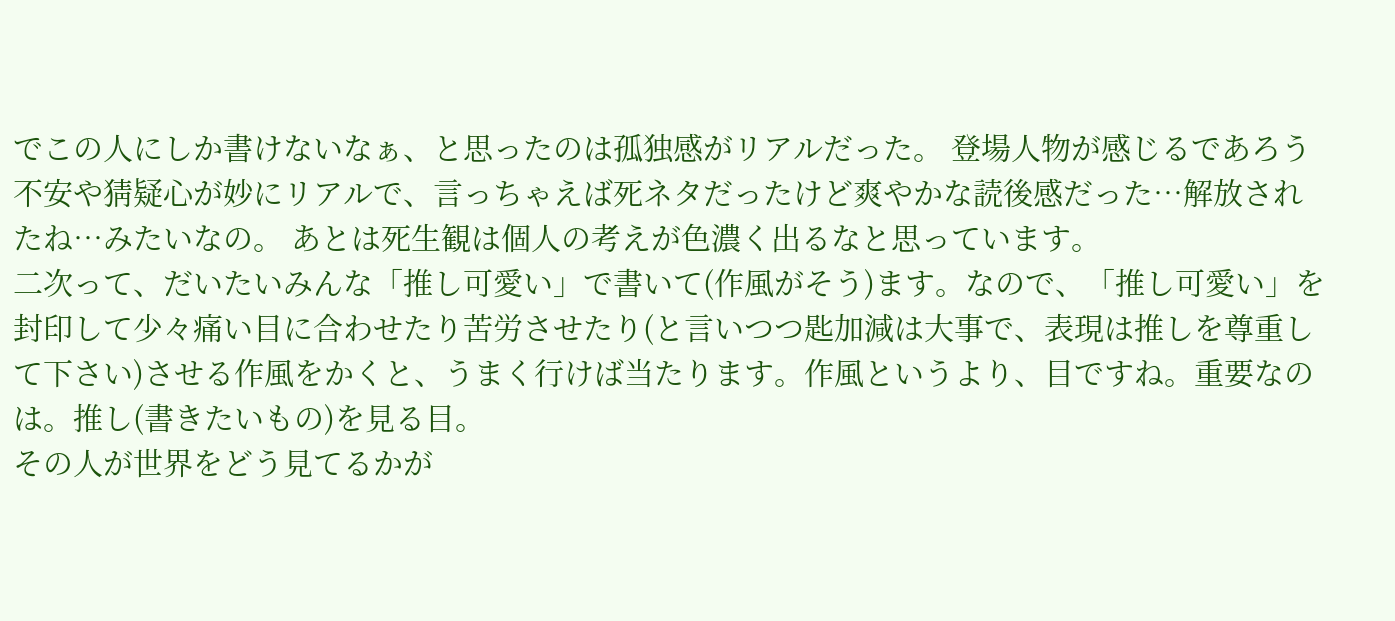でこの人にしか書けないなぁ、と思ったのは孤独感がリアルだった。 登場人物が感じるであろう不安や猜疑心が妙にリアルで、言っちゃえば死ネタだったけど爽やかな読後感だった…解放されたね…みたいなの。 あとは死生観は個人の考えが色濃く出るなと思っています。
二次って、だいたいみんな「推し可愛い」で書いて(作風がそう)ます。なので、「推し可愛い」を封印して少々痛い目に合わせたり苦労させたり(と言いつつ匙加減は大事で、表現は推しを尊重して下さい)させる作風をかくと、うまく行けば当たります。作風というより、目ですね。重要なのは。推し(書きたいもの)を見る目。
その人が世界をどう見てるかが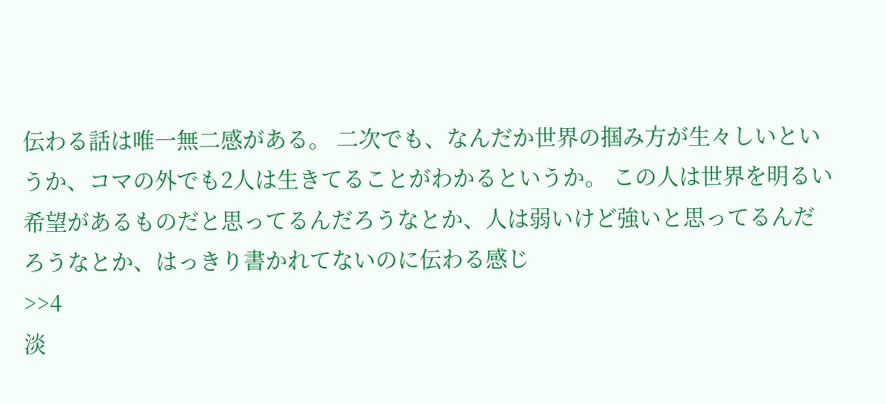伝わる話は唯一無二感がある。 二次でも、なんだか世界の掴み方が生々しいというか、コマの外でも2人は生きてることがわかるというか。 この人は世界を明るい希望があるものだと思ってるんだろうなとか、人は弱いけど強いと思ってるんだろうなとか、はっきり書かれてないのに伝わる感じ
>>4
淡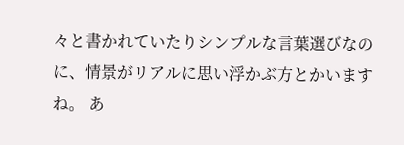々と書かれていたりシンプルな言葉選びなのに、情景がリアルに思い浮かぶ方とかいますね。 あ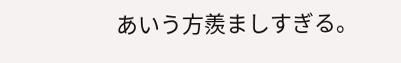あいう方羨ましすぎる。